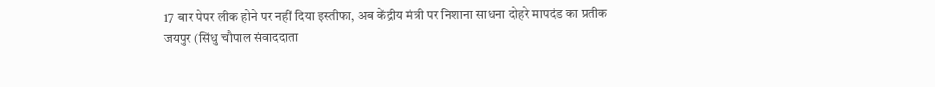17 बार पेपर लीक होने पर नहीं दिया इस्तीफा, अब केंद्रीय मंत्री पर निशाना साधना दोहरे मापदंड का प्रतीक
जयपुर (सिंधु चौपाल संवाददाता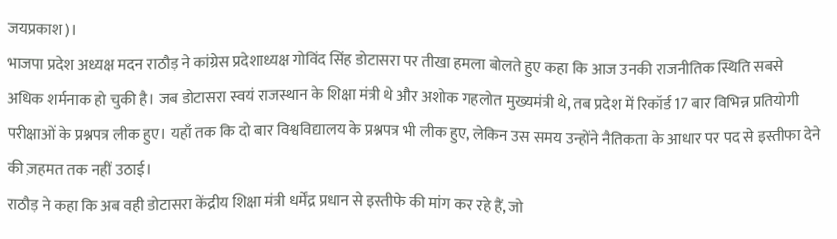जयप्रकाश)।
भाजपा प्रदेश अध्यक्ष मदन राठौड़ ने कांग्रेस प्रदेशाध्यक्ष गोविंद सिंह डोटासरा पर तीखा हमला बोलते हुए कहा कि आज उनकी राजनीतिक स्थिति सबसे अधिक शर्मनाक हो चुकी है। जब डोटासरा स्वयं राजस्थान के शिक्षा मंत्री थे और अशोक गहलोत मुख्यमंत्री थे, तब प्रदेश में रिकॉर्ड 17 बार विभिन्न प्रतियोगी परीक्षाओं के प्रश्नपत्र लीक हुए। यहाँ तक कि दो बार विश्वविद्यालय के प्रश्नपत्र भी लीक हुए, लेकिन उस समय उन्होंने नैतिकता के आधार पर पद से इस्तीफा देने की ज़हमत तक नहीं उठाई।
राठौड़ ने कहा कि अब वही डोटासरा केंद्रीय शिक्षा मंत्री धर्मेंद्र प्रधान से इस्तीफे की मांग कर रहे हैं, जो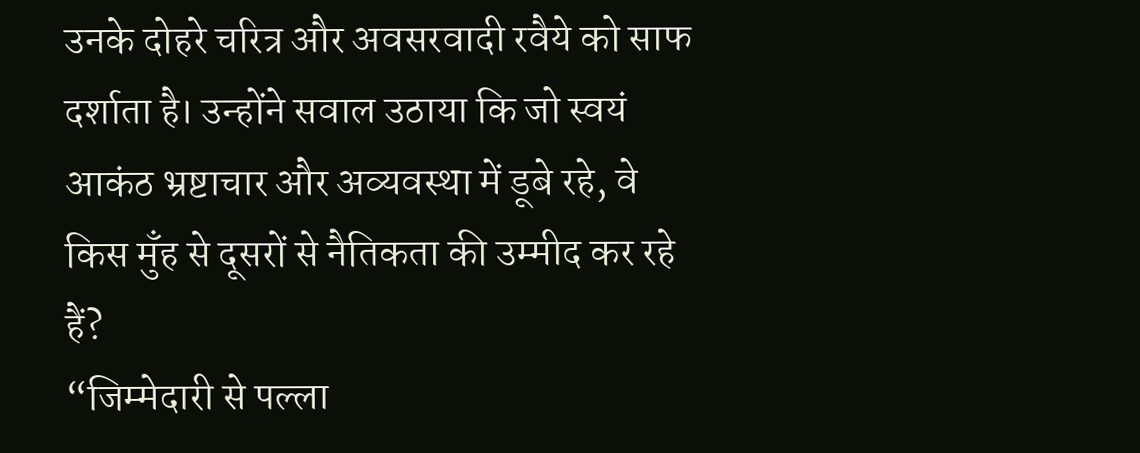उनके दोहरे चरित्र और अवसरवादी रवैये को साफ दर्शाता है। उन्होंने सवाल उठाया कि जो स्वयं आकंठ भ्रष्टाचार और अव्यवस्था में डूबे रहे, वे किस मुँह से दूसरों से नैतिकता की उम्मीद कर रहे हैं?
“जिम्मेदारी से पल्ला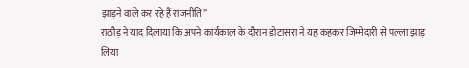झाड़ने वाले कर रहे हैं राजनीति”
राठौड़ ने याद दिलाया कि अपने कार्यकाल के दौरान डोटासरा ने यह कहकर जिम्मेदारी से पल्ला झाड़ लिया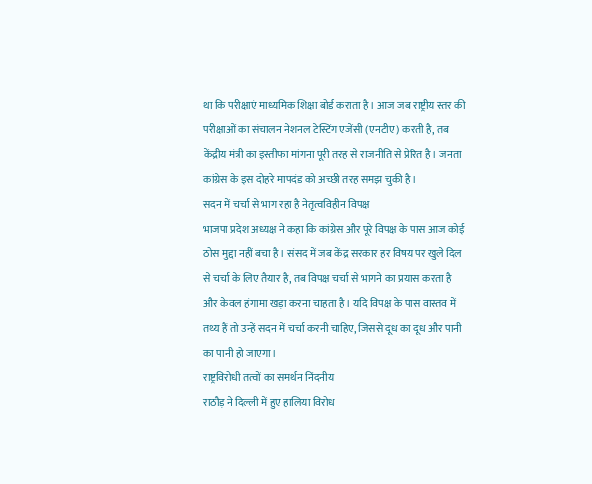था कि परीक्षाएं माध्यमिक शिक्षा बोर्ड कराता है। आज जब राष्ट्रीय स्तर की परीक्षाओं का संचालन नेशनल टेस्टिंग एजेंसी (एनटीए) करती है, तब केंद्रीय मंत्री का इस्तीफा मांगना पूरी तरह से राजनीति से प्रेरित है। जनता कांग्रेस के इस दोहरे मापदंड को अच्छी तरह समझ चुकी है।
सदन में चर्चा से भाग रहा है नेतृत्वविहीन विपक्ष
भाजपा प्रदेश अध्यक्ष ने कहा कि कांग्रेस और पूरे विपक्ष के पास आज कोई ठोस मुद्दा नहीं बचा है। संसद में जब केंद्र सरकार हर विषय पर खुले दिल से चर्चा के लिए तैयार है, तब विपक्ष चर्चा से भागने का प्रयास करता है और केवल हंगामा खड़ा करना चाहता है। यदि विपक्ष के पास वास्तव में तथ्य हैं तो उन्हें सदन में चर्चा करनी चाहिए, जिससे दूध का दूध और पानी का पानी हो जाएगा।
राष्ट्रविरोधी तत्वों का समर्थन निंदनीय
राठौड़ ने दिल्ली में हुए हालिया विरोध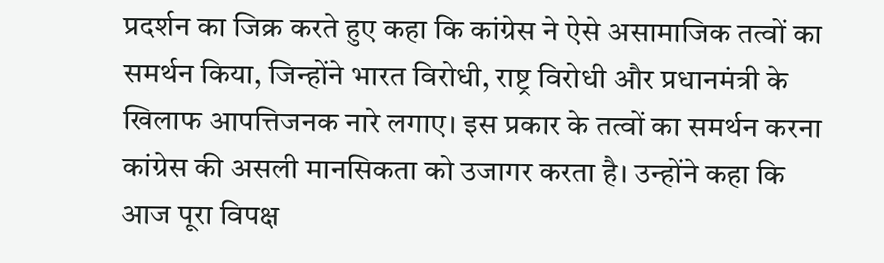प्रदर्शन का जिक्र करते हुए कहा कि कांग्रेस ने ऐसे असामाजिक तत्वों का समर्थन किया, जिन्होंने भारत विरोधी, राष्ट्र विरोधी और प्रधानमंत्री के खिलाफ आपत्तिजनक नारे लगाए। इस प्रकार के तत्वों का समर्थन करना कांग्रेस की असली मानसिकता को उजागर करता है। उन्होंने कहा कि आज पूरा विपक्ष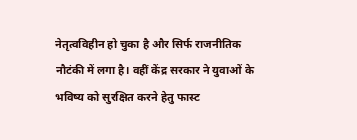नेतृत्वविहीन हो चुका है और सिर्फ राजनीतिक नौटंकी में लगा है। वहीं केंद्र सरकार ने युवाओं के भविष्य को सुरक्षित करने हेतु फास्ट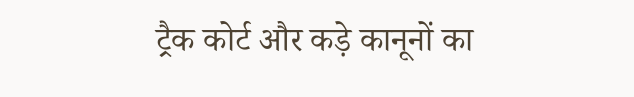ट्रैक कोर्ट और कड़े कानूनों का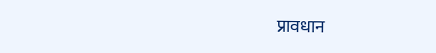प्रावधान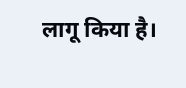लागू किया है।